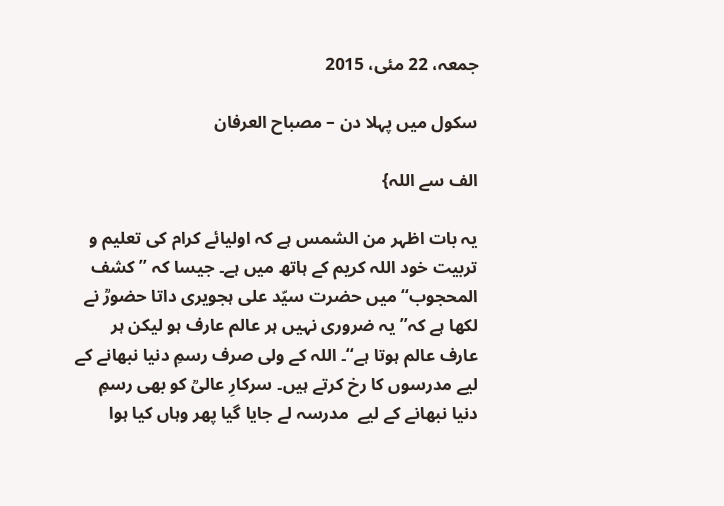جمعہ، 22 مئی، 2015

سکول میں پہلا دن – مصباح العرفان

الف سے اللہ}

یہ بات اظہر من الشمس ہے کہ اولیائے کرام کی تعلیم و تربیت خود اللہ کریم کے ہاتھ میں ہے۔ جیسا کہ ’’ کشف المحجوب‘‘ میں حضرت سیّد علی ہجویری داتا حضورؒ نے لکھا ہے کہ’’ یہ ضروری نہیں ہر عالم عارف ہو لیکن ہر عارف عالم ہوتا ہے‘‘۔ اللہ کے ولی صرف رسمِ دنیا نبھانے کے لیے مدرسوں کا رخ کرتے ہیں۔ سرکارِ عالیؒ کو بھی رسمِ دنیا نبھانے کے لیے  مدرسہ لے جایا گیا پھر وہاں کیا ہوا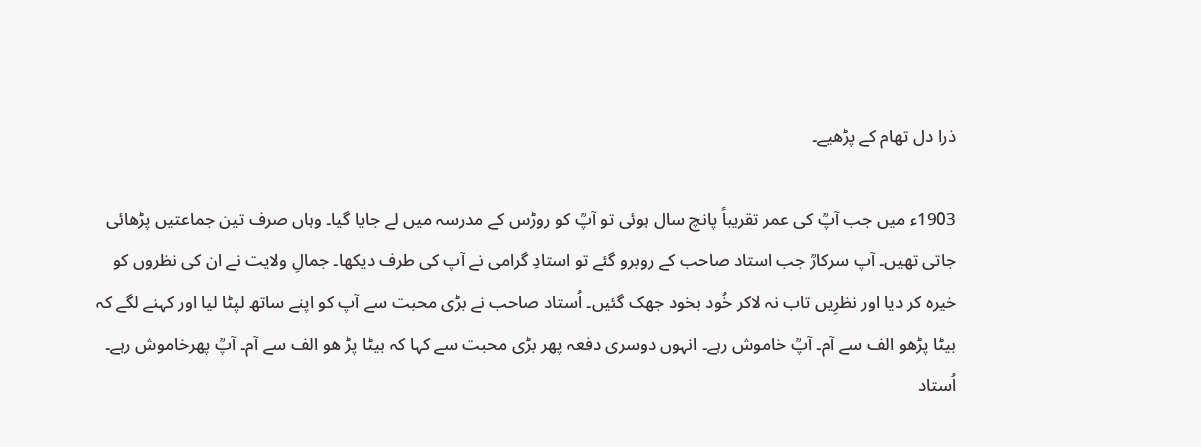ذرا دل تھام کے پڑھیے۔

1903ء میں جب آپؒ کی عمر تقریباً پانچ سال ہوئی تو آپؒ کو روڑس کے مدرسہ میں لے جایا گیا۔ وہاں صرف تین جماعتیں پڑھائی جاتی تھیں۔ آپ سرکارؒ جب استاد صاحب کے روبرو گئے تو استادِ گرامی نے آپ کی طرف دیکھا۔ جمالِ ولایت نے ان کی نظروں کو خیرہ کر دیا اور نظرِیں تاب نہ لاکر خُود بخود جھک گئیں۔ اُستاد صاحب نے بڑی محبت سے آپ کو اپنے ساتھ لپٹا لیا اور کہنے لگے کہ بیٹا پڑھو الف سے آم۔ آپؒ خاموش رہے۔ انہوں دوسری دفعہ پھر بڑی محبت سے کہا کہ بیٹا پڑ ھو الف سے آم۔ آپؒ پھرخاموش رہے۔ اُستاد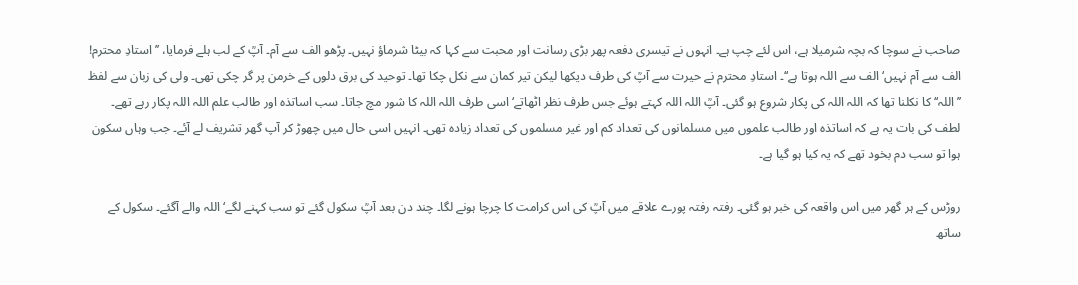صاحب نے سوچا کہ بچہ شرمیلا ہے، اس لئے چپ ہے۔ انہوں نے تیسری دفعہ پھر بڑی رسانت اور محبت سے کہا کہ بیٹا شرماؤ نہیں۔ پڑھو الف سے آم۔ آپؒ کے لب ہلے فرمایا، ’’استادِ محترم! الف سے آم نہیں‘ الف سے اللہ ہوتا ہے‘‘۔ استادِ محترم نے حیرت سے آپؒ کی طرف دیکھا لیکن تیر کمان سے نکل چکا تھا۔ توحید کی برق دلوں کے خرمن پر گر چکی تھی۔ ولی کی زبان سے لفظ ’’اللہ‘‘ کا نکلنا تھا کہ اللہ اللہ کی پکار شروع ہو گئی۔ آپؒ اللہ اللہ کہتے ہوئے جس طرف نظر اٹھاتے‘ اسی طرف اللہ اللہ کا شور مچ جاتا۔ سب اساتذہ اور طالب علم اللہ اللہ پکار رہے تھے۔ لطف کی بات یہ ہے کہ اساتذہ اور طالب علموں میں مسلمانوں کی تعداد کم اور غیر مسلموں کی تعداد زیادہ تھی۔ انہیں اسی حال میں چھوڑ کر آپ گھر تشریف لے آئے۔ جب وہاں سکون ہوا تو سب دم بخود تھے کہ یہ کیا ہو گیا ہے۔

روڑس کے ہر گھر میں اس واقعہ کی خبر ہو گئی۔ رفتہ رفتہ پورے علاقے میں آپؒ کی اس کرامت کا چرچا ہونے لگا۔ چند دن بعد آپؒ سکول گئے تو سب کہنے لگے‘ اللہ والے آگئے۔ سکول کے ساتھ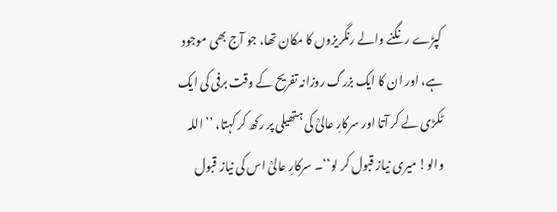کپڑے رنگنے والے رنگریزوں کا مکان تھا، جو آج بھی موجود ہے، اور ان کا ایک بزرگ روزانہ تفریح کے وقت برفی کی ایک ٹکڑی لے کر آتا اور سرکارِ عالیؒ کی ہتھیلی پر رکھ کر کہتا، ’’اللہ والو! میری نیاز قبول کر لو‘‘۔ سرکارِ عالیؒ اس کی نیاز قبول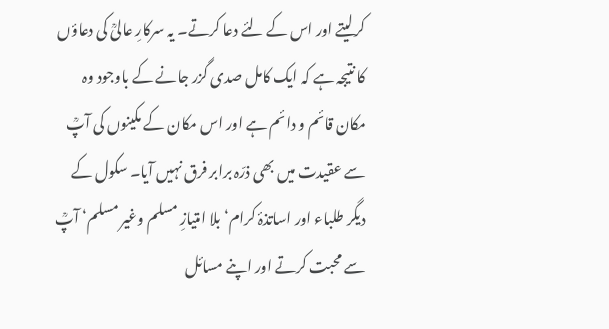کرلیتے اور اس کے لئے دعا کرتے۔ یہ سرکارِ عالیؒ کی دعاؤں کا نتیجہ ہے کہ ایک کامل صدی گزر جانے کے باوجود وہ مکان قائم و دائم ہے اور اس مکان کے مکینوں کی آپؒ سے عقیدت میں بھی ذرّہ برابر فرق نہیں آیا۔ سکول کے دیگر طلباء اور اساتذۂ کرام‘ بلا امتیازِ مسلم وغیر مسلم‘ آپؒ سے محبت کرتے اور اپنے مسائل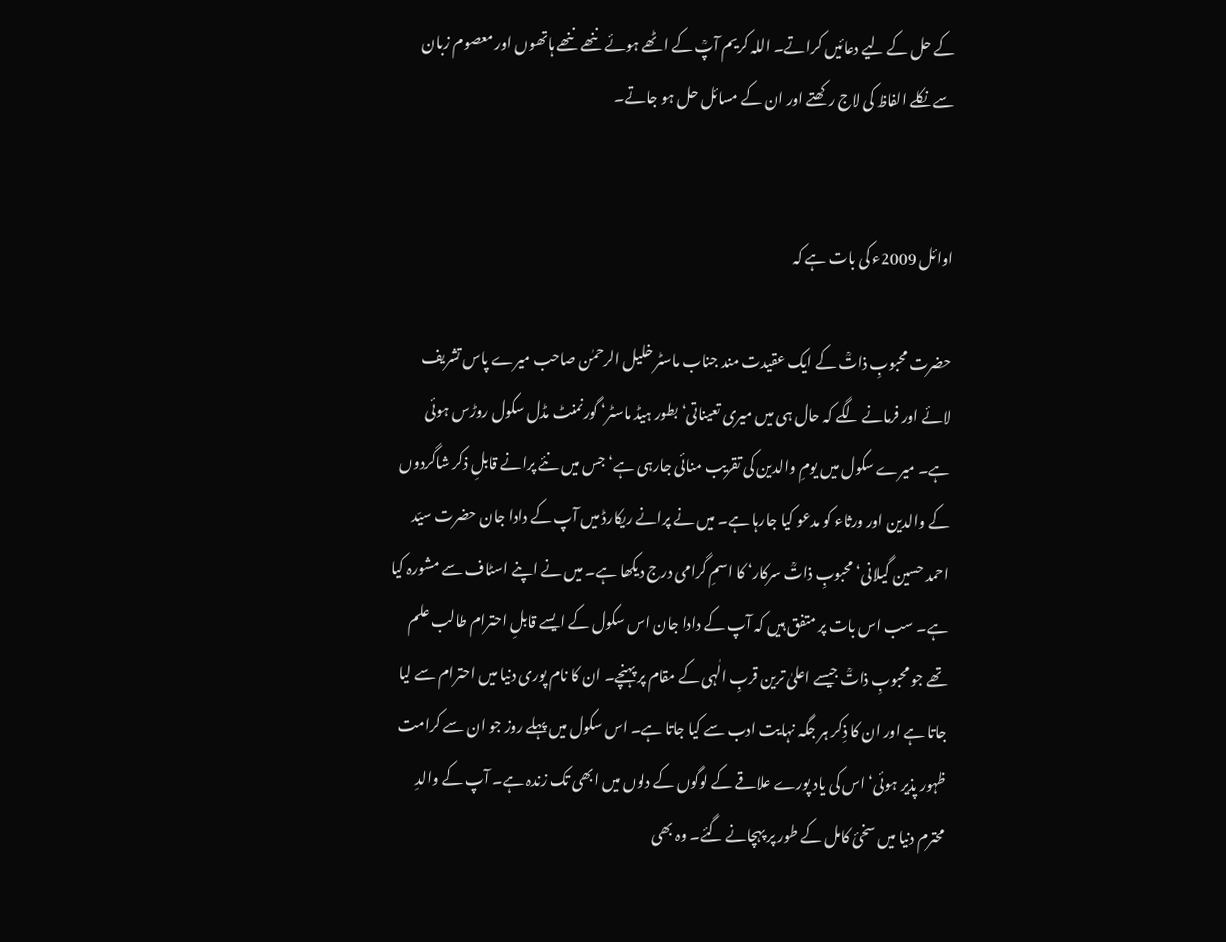کے حل کے لیے دعائیں کراتے۔ اللہ کریم آپؒ کے اٹھے ہوئے ننھے ننھے ہاتھوں اور معصوم زبان سے نکلے الفاظ کی لاج رکھتے اور ان کے مسائل حل ہو جاتے۔


اوائل 2009ء کی بات ہے کہ

حضرت محبوبِ ذاتؒ کے ایک عقیدت مند جناب ماسٹر خلیل الرحمٰن صاحب میرے پاس تشریف لائے اور فرمانے لگے کہ حال ہی میں میری تعیناتی‘ بطور ہیڈ ماسٹر‘ گورنمنٹ مڈل سکول روڑس ہوئی ہے۔ میرے سکول میں یومِ والدین کی تقریب منائی جارہی ہے‘ جس میں نئے پرانے قابلِ ذکر شاگردوں کے والدین اور ورثاء کو مدعو کیا جارہا ہے۔ میں نے پرانے ریکارڈ میں آپ کے دادا جان حضرت سیّد احمد حسین گیلانی‘ محبوبِ ذاتؒ سرکار‘ کا اسمِ گرامی درج دیکھا ہے۔ میں نے اپنے اسٹاف سے مشورہ کیا ہے۔ سب اس بات پر متفق ہیں کہ آپ کے دادا جان اس سکول کے ایسے قابلِ احترام طالب علم تھے جو محبوبِ ذاتؒ جیسے اعلیٰ ترین قربِ الٰہی کے مقام پر پہنچے۔ ان کا نام پوری دنیا میں احترام سے لیا جاتا ہے اور ان کا ذِکر ہر جگہ نہایت ادب سے کیا جاتا ہے۔ اس سکول میں پہلے روز جو ان سے کرامت ظہور پذیر ہوئی‘ اس کی یاد پورے علاقے کے لوگوں کے دلوں میں ابھی تک زندہ ہے۔ آپ کے والدِ محترم دنیا میں سخیٔ کامل کے طور پر پہچانے گئے۔ وہ بھی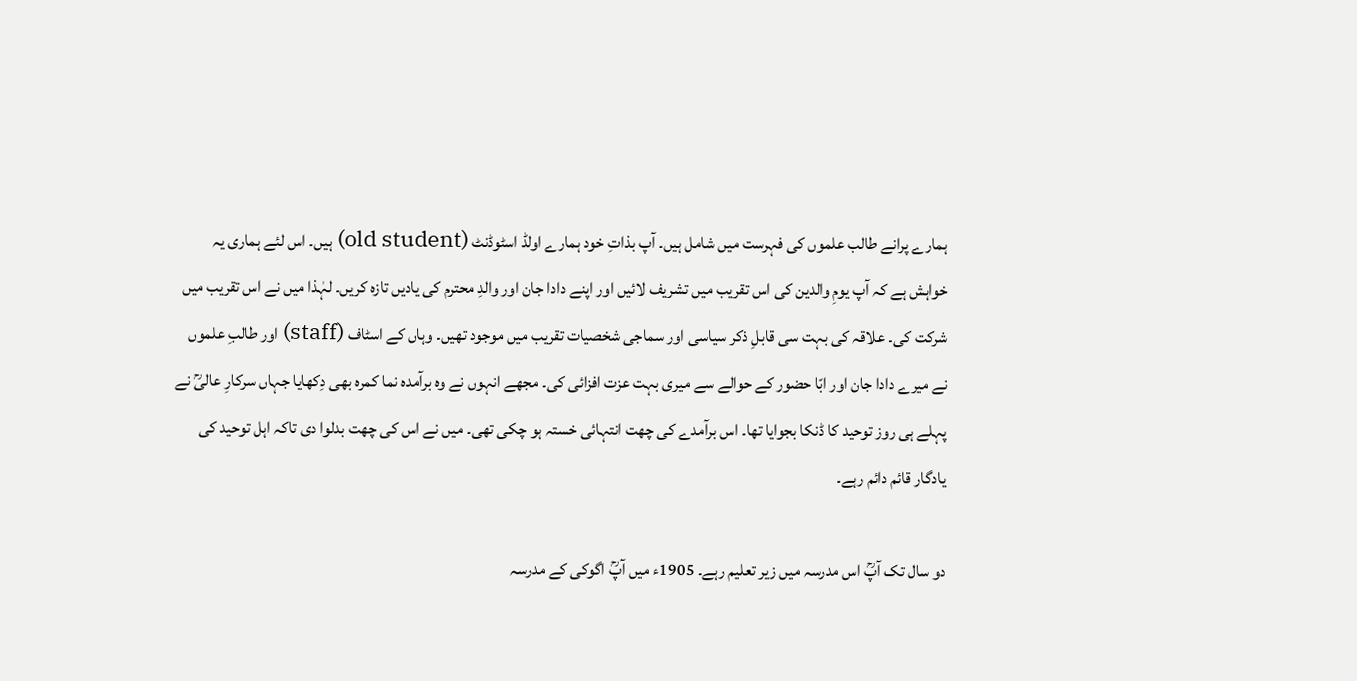ہمارے پرانے طالب علموں کی فہرست میں شامل ہیں۔ آپ بذاتِ خود ہمارے اولڈ اسٹوڈنٹ (old student) ہیں۔ اس لئے ہماری یہ خواہش ہے کہ آپ یومِ والدین کی اس تقریب میں تشریف لائیں اور اپنے دادا جان اور والدِ محترم کی یادیں تازہ کریں۔ لہٰذا میں نے اس تقریب میں شرکت کی۔ علاقہ کی بہت سی قابلِ ذکر سیاسی اور سماجی شخصیات تقریب میں موجود تھیں۔ وہاں کے اسٹاف (staff) اور طالبِ علموں نے میرے دادا جان اور ابّا حضور کے حوالے سے میری بہت عزت افزائی کی۔ مجھے انہوں نے وہ برآمدہ نما کمرہ بھی دِکھایا جہاں سرکارِ عالیؒ نے پہلے ہی روز توحید کا ڈنکا بجوایا تھا۔ اس برآمدے کی چھت انتہائی خستہ ہو چکی تھی۔ میں نے اس کی چھت بدلوا دی تاکہ اہل توحید کی یادگار قائم دائم رہے۔

دو سال تک آپؒ اس مدرسہ میں زیر تعلیم رہے۔ 1905ء میں آپؒ اگوکی کے مدرسہ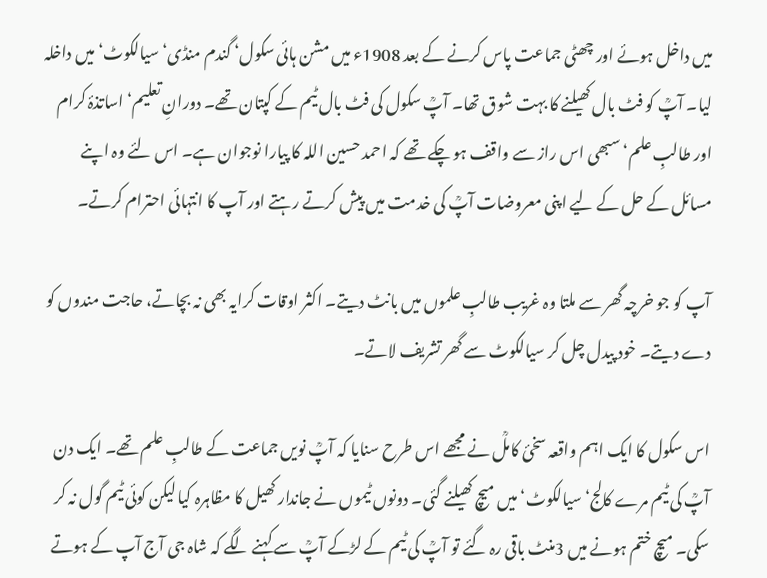میں داخل ہوئے اور چھٹی جماعت پاس کرنے کے بعد 1908ء میں مشن ہائی سکول‘ گندم منڈی‘ سیالکوٹ‘ میں داخلہ لیا۔ آپؒ کو فٹ بال کھیلنے کا بہت شوق تھا۔ آپؒ سکول کی فٹ بال ٹیم کے کپتان تھے۔ دورانِ تعلیم‘ اساتذۂ کرام اور طالبِ علم‘ سبھی اس راز سے واقف ہو چکے تھے کہ احمد حسین اللہ کا پیارا نوجوان ہے۔ اس لئے وہ اپنے مسائل کے حل کے لیے اپنی معروضات آپؒ کی خدمت میں پیش کرتے رہتے اور آپ کا انتہائی احترام کرتے۔

آپ کو جو خرچہ گھر سے ملتا وہ غریب طالبِ علموں میں بانٹ دیتے۔ اکثر اوقات کرایہ بھی نہ بچاتے، حاجت مندوں کو دے دیتے۔ خود پیدل چل کر سیالکوٹ سے گھر تشریف لاتے۔

اس سکول کا ایک اہم واقعہ سخیٔ کاملؒ نے مجھے اس طرح سنایا کہ آپؒ نویں جماعت کے طالبِ علم تھے۔ ایک دن آپؒ کی ٹیم مرے کالج‘ سیالکوٹ‘ میں میچ کھیلنے گئی۔ دونوں ٹیموں نے جاندار کھیل کا مظاہرہ کیا لیکن کوئی ٹیم گول نہ کر سکی۔ میچ ختم ہونے میں 3منٹ باقی رہ گئے تو آپؒ کی ٹیم کے لڑکے آپؒ سے کہنے لگے کہ شاہ جی آج آپ کے ہوتے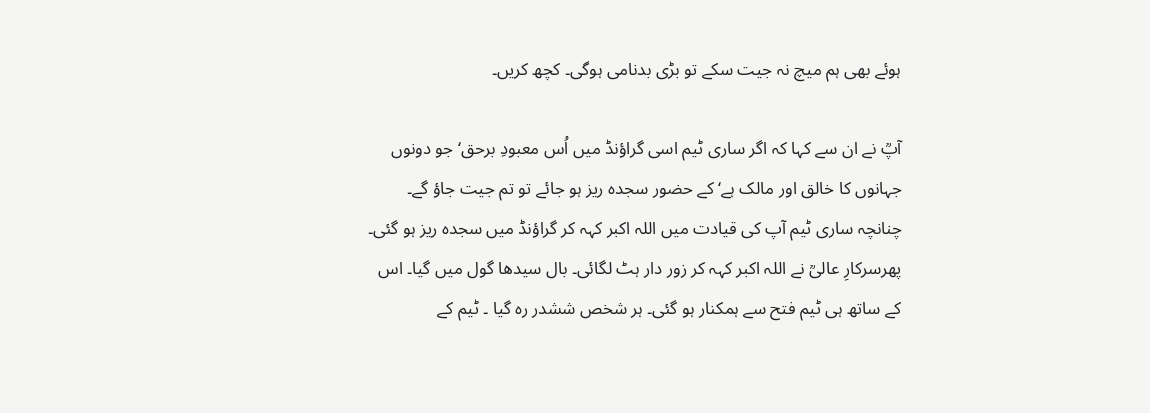ہوئے بھی ہم میچ نہ جیت سکے تو بڑی بدنامی ہوگی۔ کچھ کریں۔

آپؒ نے ان سے کہا کہ اگر ساری ٹیم اسی گراؤنڈ میں اُس معبودِ برحق‘ جو دونوں جہانوں کا خالق اور مالک ہے‘ کے حضور سجدہ ریز ہو جائے تو تم جیت جاؤ گے۔ چنانچہ ساری ٹیم آپ کی قیادت میں اللہ اکبر کہہ کر گراؤنڈ میں سجدہ ریز ہو گئی۔ پھرسرکارِ عالیؒ نے اللہ اکبر کہہ کر زور دار ہٹ لگائی۔ بال سیدھا گول میں گیا۔ اس کے ساتھ ہی ٹیم فتح سے ہمکنار ہو گئی۔ ہر شخص ششدر رہ گیا ۔ ٹیم کے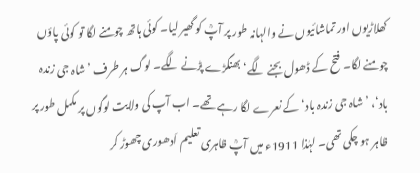کھلاڑیوں اور تماشائیوں نے والہانہ طور پر آپؒ کو گھیر لیا۔ کوئی ہاتھ چومنے لگا تو کوئی پاؤں چومنے لگا۔ فتح کے ڈھول بجنے لگے‘ بھنگڑے پڑنے لگے۔ لوگ ہر طرف ’شاہ جی زندہ باد‘، ’شاہ جی زندہ باد‘ کے نعرے لگا رہے تھے۔ اب آپ کی ولایت لوگوں پر مکمل طور پر ظاہر ہو چکی تھی۔ لہٰذا 1911ء میں آپؒ ظاہری تعلیم اَدھوری چھوڑ کر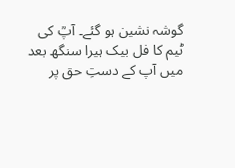گوشہ نشین ہو گئے۔ آپؒ کی ٹیم کا فل بیک ہیرا سنگھ بعد میں آپ کے دستِ حق پر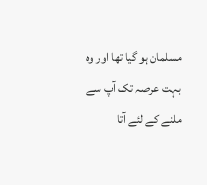مسلمان ہو گیا تھا اور وہ بہت عرصہ تک آپ سے ملنے کے لئے آتا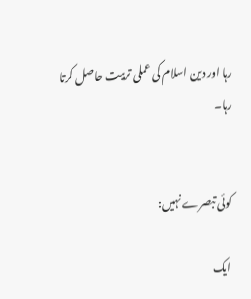رہا اور دین اسلام کی عملی تربیت حاصل کرتا رہا۔


کوئی تبصرے نہیں:

ایک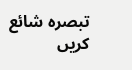تبصرہ شائع کریں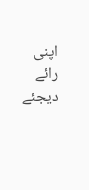اپنی رائے دیجئے